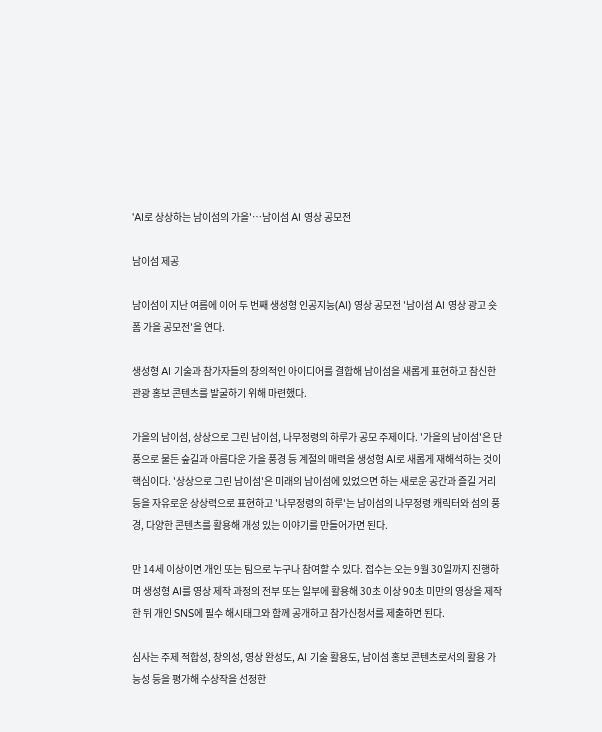'AI로 상상하는 남이섬의 가을'…남이섬 AI 영상 공모전

남이섬 제공

남이섬이 지난 여름에 이어 두 번째 생성형 인공지능(AI) 영상 공모전 '남이섬 AI 영상 광고 숏폼 가을 공모전'을 연다.

생성형 AI 기술과 참가자들의 창의적인 아이디어를 결합해 남이섬을 새롭게 표현하고 참신한 관광 홍보 콘텐츠를 발굴하기 위해 마련했다.

가을의 남이섬, 상상으로 그린 남이섬, 나무정령의 하루가 공모 주제이다. '가을의 남이섬'은 단풍으로 물든 숲길과 아름다운 가을 풍경 등 계절의 매력을 생성형 AI로 새롭게 재해석하는 것이 핵심이다. '상상으로 그린 남이섬'은 미래의 남이섬에 있었으면 하는 새로운 공간과 즐길 거리 등을 자유로운 상상력으로 표현하고 '나무정령의 하루'는 남이섬의 나무정령 캐릭터와 섬의 풍경, 다양한 콘텐츠를 활용해 개성 있는 이야기를 만들어가면 된다.

만 14세 이상이면 개인 또는 팀으로 누구나 참여할 수 있다. 접수는 오는 9월 30일까지 진행하며 생성형 AI를 영상 제작 과정의 전부 또는 일부에 활용해 30초 이상 90초 미만의 영상을 제작한 뒤 개인 SNS에 필수 해시태그와 함께 공개하고 참가신청서를 제출하면 된다.

심사는 주제 적합성, 창의성, 영상 완성도, AI 기술 활용도, 남이섬 홍보 콘텐츠로서의 활용 가능성 등을 평가해 수상작을 선정한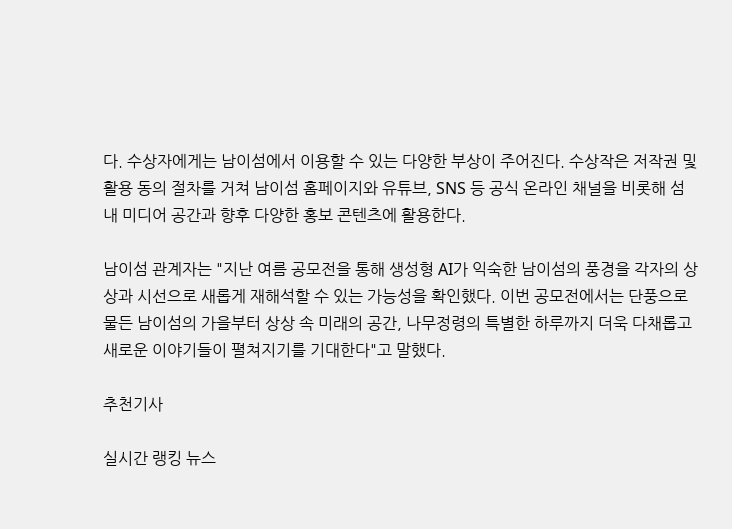다. 수상자에게는 남이섬에서 이용할 수 있는 다양한 부상이 주어진다. 수상작은 저작권 및 활용 동의 절차를 거쳐 남이섬 홈페이지와 유튜브, SNS 등 공식 온라인 채널을 비롯해 섬 내 미디어 공간과 향후 다양한 홍보 콘텐츠에 활용한다.

남이섬 관계자는 "지난 여름 공모전을 통해 생성형 AI가 익숙한 남이섬의 풍경을 각자의 상상과 시선으로 새롭게 재해석할 수 있는 가능성을 확인했다. 이번 공모전에서는 단풍으로 물든 남이섬의 가을부터 상상 속 미래의 공간, 나무정령의 특별한 하루까지 더욱 다채롭고 새로운 이야기들이 펼쳐지기를 기대한다"고 말했다.

추천기사

실시간 랭킹 뉴스